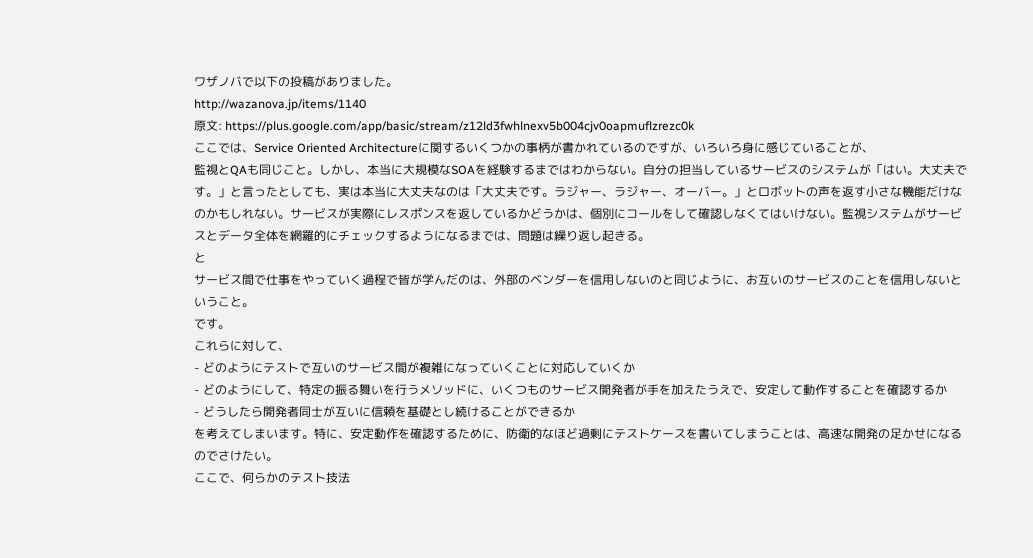ワザノバで以下の投稿がありました。
http://wazanova.jp/items/1140
原文: https://plus.google.com/app/basic/stream/z12ld3fwhlnexv5b004cjv0oapmuflzrezc0k
ここでは、Service Oriented Architectureに関するいくつかの事柄が書かれているのですが、いろいろ身に感じていることが、
監視とQAも同じこと。しかし、本当に大規模なSOAを経験するまではわからない。自分の担当しているサービスのシステムが「はい。大丈夫です。」と言ったとしても、実は本当に大丈夫なのは「大丈夫です。ラジャー、ラジャー、オーバー。」とロボットの声を返す小さな機能だけなのかもしれない。サービスが実際にレスポンスを返しているかどうかは、個別にコールをして確認しなくてはいけない。監視システムがサービスとデータ全体を網羅的にチェックするようになるまでは、問題は繰り返し起きる。
と
サービス間で仕事をやっていく過程で皆が学んだのは、外部のベンダーを信用しないのと同じように、お互いのサービスのことを信用しないということ。
です。
これらに対して、
- どのようにテストで互いのサービス間が複雑になっていくことに対応していくか
- どのようにして、特定の振る舞いを行うメソッドに、いくつものサービス開発者が手を加えたうえで、安定して動作することを確認するか
- どうしたら開発者同士が互いに信頼を基礎とし続けることができるか
を考えてしまいます。特に、安定動作を確認するために、防衛的なほど過剰にテストケースを書いてしまうことは、高速な開発の足かせになるのでさけたい。
ここで、何らかのテスト技法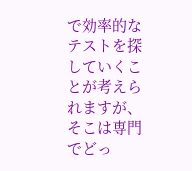で効率的なテストを探していくことが考えられますが、そこは専門でどっ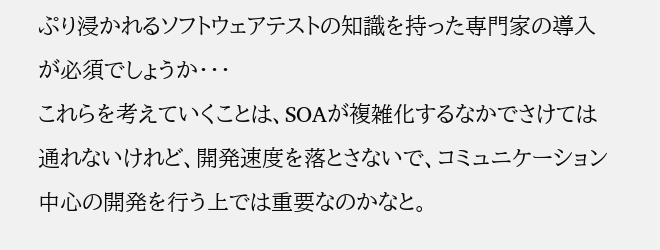ぷり浸かれるソフトウェアテストの知識を持った専門家の導入が必須でしょうか・・・
これらを考えていくことは、SOAが複雑化するなかでさけては通れないけれど、開発速度を落とさないで、コミュニケーション中心の開発を行う上では重要なのかなと。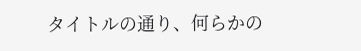タイトルの通り、何らかの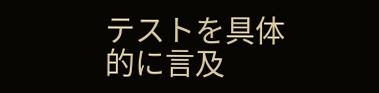テストを具体的に言及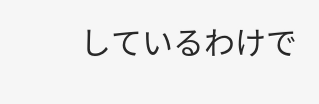しているわけで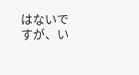はないですが、い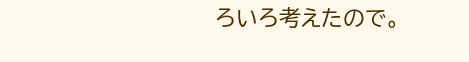ろいろ考えたので。